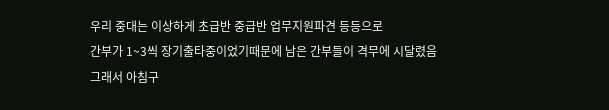우리 중대는 이상하게 초급반 중급반 업무지원파견 등등으로
간부가 1~3씩 장기출타중이었기때문에 남은 간부들이 격무에 시달렸음
그래서 아침구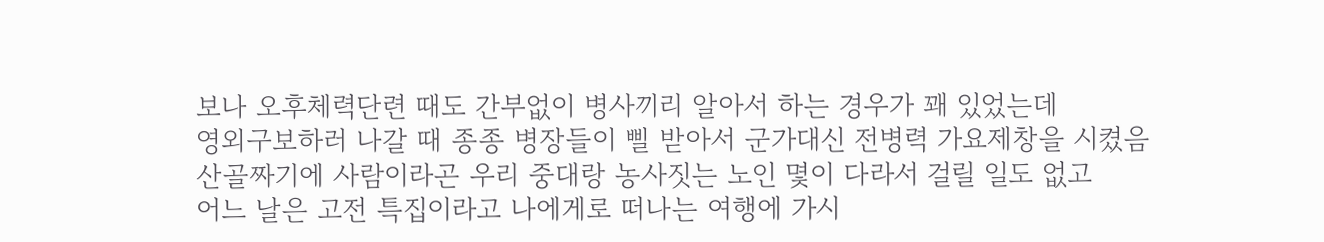보나 오후체력단련 때도 간부없이 병사끼리 알아서 하는 경우가 꽤 있었는데
영외구보하러 나갈 때 종종 병장들이 삘 받아서 군가대신 전병력 가요제창을 시켰음
산골짜기에 사람이라곤 우리 중대랑 농사짓는 노인 몇이 다라서 걸릴 일도 없고
어느 날은 고전 특집이라고 나에게로 떠나는 여행에 가시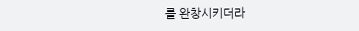를 완창시키더라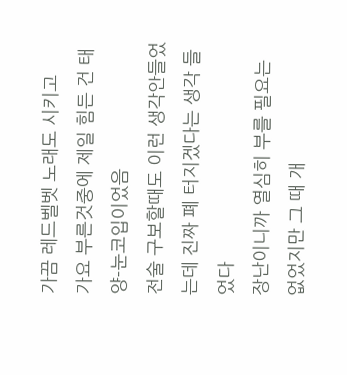가끔 레드벨벳 노래도 시키고
가요 부른것중에 제일 힘든 건 태양-눈코입이었음
전술 구보할때도 이런 생각안들었는데 진짜 폐 터지겠다는 생각 들었다
장난이니까 열심히 부를 필요는 없었지만 그 때 개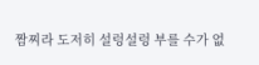짬찌라 도저히 설렁설렁 부를 수가 없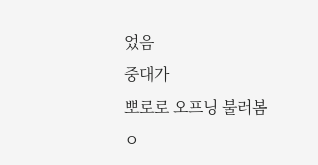었음
중대가
뽀로로 오프닝 불러봄
ㅇ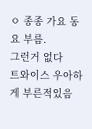ㅇ 종종 가요 동요 부름.
그런거 없다
트와이스 우아하게 부른적있음